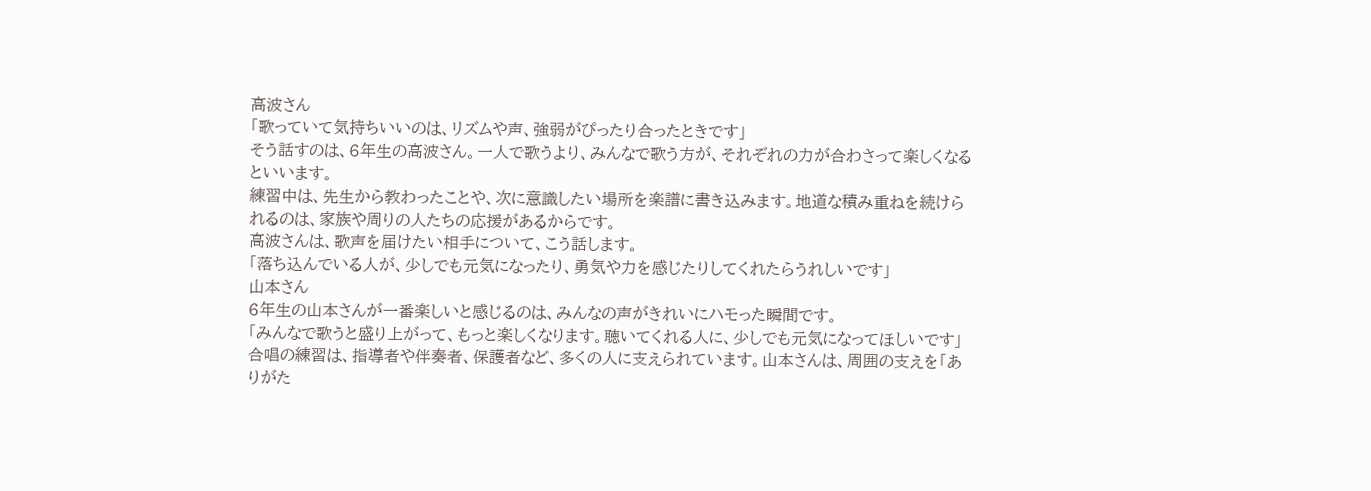高波さん
「歌っていて気持ちいいのは、リズムや声、強弱がぴったり合ったときです」
そう話すのは、6年生の高波さん。一人で歌うより、みんなで歌う方が、それぞれの力が合わさって楽しくなるといいます。
練習中は、先生から教わったことや、次に意識したい場所を楽譜に書き込みます。地道な積み重ねを続けられるのは、家族や周りの人たちの応援があるからです。
高波さんは、歌声を届けたい相手について、こう話します。
「落ち込んでいる人が、少しでも元気になったり、勇気や力を感じたりしてくれたらうれしいです」
山本さん
6年生の山本さんが一番楽しいと感じるのは、みんなの声がきれいにハモった瞬間です。
「みんなで歌うと盛り上がって、もっと楽しくなります。聴いてくれる人に、少しでも元気になってほしいです」
合唱の練習は、指導者や伴奏者、保護者など、多くの人に支えられています。山本さんは、周囲の支えを「ありがた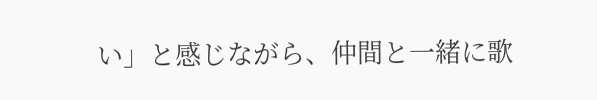い」と感じながら、仲間と一緒に歌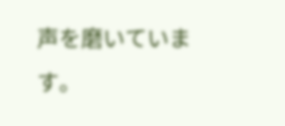声を磨いています。